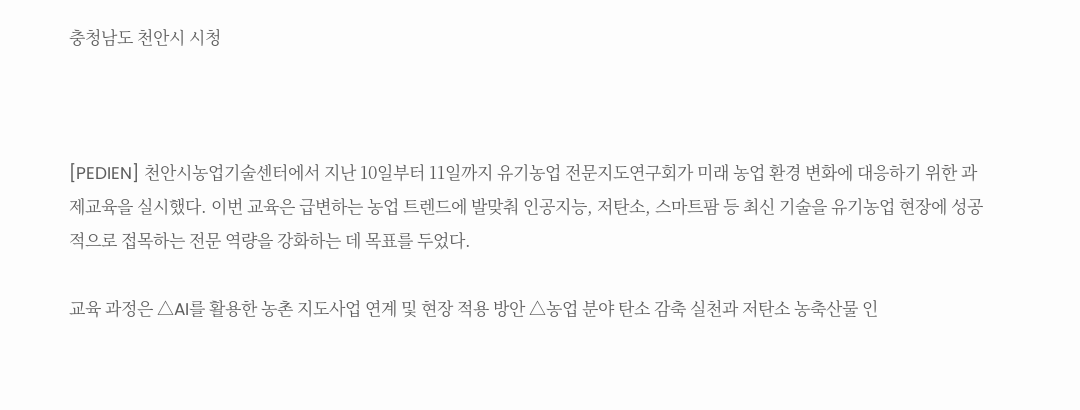충청남도 천안시 시청



[PEDIEN] 천안시농업기술센터에서 지난 10일부터 11일까지 유기농업 전문지도연구회가 미래 농업 환경 변화에 대응하기 위한 과제교육을 실시했다. 이번 교육은 급변하는 농업 트렌드에 발맞춰 인공지능, 저탄소, 스마트팜 등 최신 기술을 유기농업 현장에 성공적으로 접목하는 전문 역량을 강화하는 데 목표를 두었다.

교육 과정은 △AI를 활용한 농촌 지도사업 연계 및 현장 적용 방안 △농업 분야 탄소 감축 실천과 저탄소 농축산물 인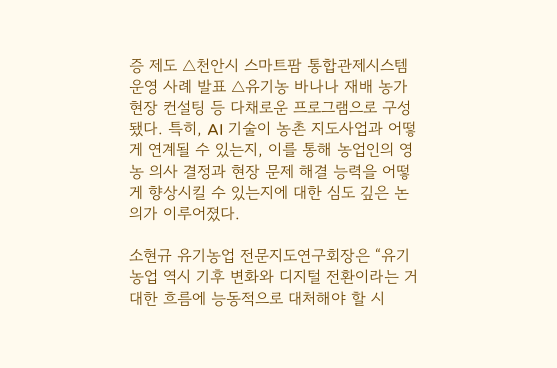증 제도 △천안시 스마트팜 통합관제시스템 운영 사례 발표 △유기농 바나나 재배 농가 현장 컨설팅 등 다채로운 프로그램으로 구성됐다. 특히, AI 기술이 농촌 지도사업과 어떻게 연계될 수 있는지, 이를 통해 농업인의 영농 의사 결정과 현장 문제 해결 능력을 어떻게 향상시킬 수 있는지에 대한 심도 깊은 논의가 이루어졌다.

소현규 유기농업 전문지도연구회장은 “유기농업 역시 기후 변화와 디지털 전환이라는 거대한 흐름에 능동적으로 대처해야 할 시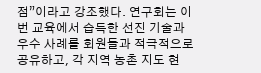점”이라고 강조했다. 연구회는 이번 교육에서 습득한 선진 기술과 우수 사례를 회원들과 적극적으로 공유하고, 각 지역 농촌 지도 현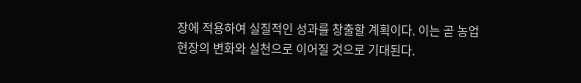장에 적용하여 실질적인 성과를 창출할 계획이다. 이는 곧 농업 현장의 변화와 실천으로 이어질 것으로 기대된다.